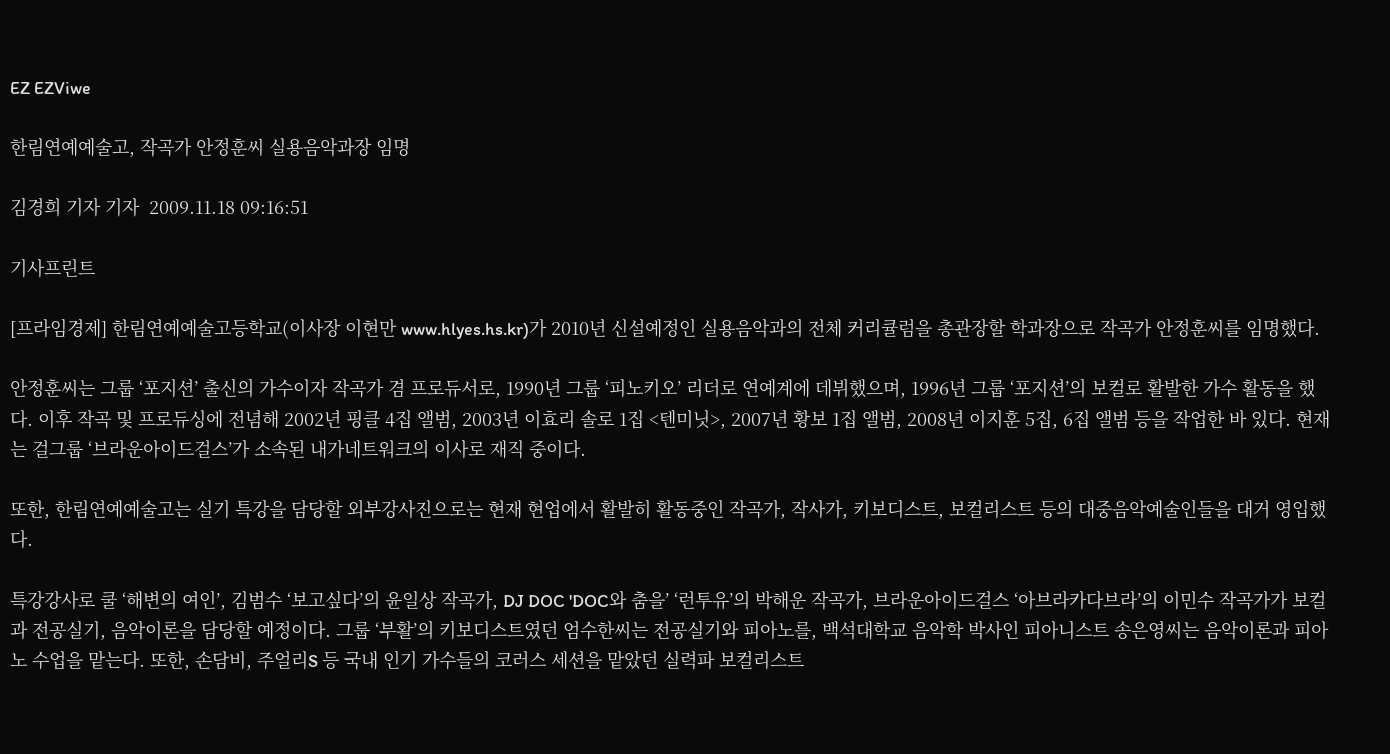EZ EZViwe

한림연예예술고, 작곡가 안정훈씨 실용음악과장 임명

김경희 기자 기자  2009.11.18 09:16:51

기사프린트

[프라임경제] 한림연예예술고등학교(이사장 이현만 www.hlyes.hs.kr)가 2010년 신설예정인 실용음악과의 전체 커리큘럼을 총관장할 학과장으로 작곡가 안정훈씨를 임명했다.

안정훈씨는 그룹 ‘포지션’ 출신의 가수이자 작곡가 겸 프로듀서로, 1990년 그룹 ‘피노키오’ 리더로 연예계에 데뷔했으며, 1996년 그룹 ‘포지션’의 보컬로 활발한 가수 활동을 했다. 이후 작곡 및 프로듀싱에 전념해 2002년 핑클 4집 앨범, 2003년 이효리 솔로 1집 <텐미닛>, 2007년 황보 1집 앨범, 2008년 이지훈 5집, 6집 앨범 등을 작업한 바 있다. 현재는 걸그룹 ‘브라운아이드걸스’가 소속된 내가네트워크의 이사로 재직 중이다.

또한, 한림연예예술고는 실기 특강을 담당할 외부강사진으로는 현재 현업에서 활발히 활동중인 작곡가, 작사가, 키보디스트, 보컬리스트 등의 대중음악예술인들을 대거 영입했다.

특강강사로 쿨 ‘해변의 여인’, 김범수 ‘보고싶다’의 윤일상 작곡가, DJ DOC 'DOC와 춤을’ ‘런투유’의 박해운 작곡가, 브라운아이드걸스 ‘아브라카다브라’의 이민수 작곡가가 보컬과 전공실기, 음악이론을 담당할 예정이다. 그룹 ‘부활’의 키보디스트였던 엄수한씨는 전공실기와 피아노를, 백석대학교 음악학 박사인 피아니스트 송은영씨는 음악이론과 피아노 수업을 맡는다. 또한, 손담비, 주얼리S 등 국내 인기 가수들의 코러스 세션을 맡았던 실력파 보컬리스트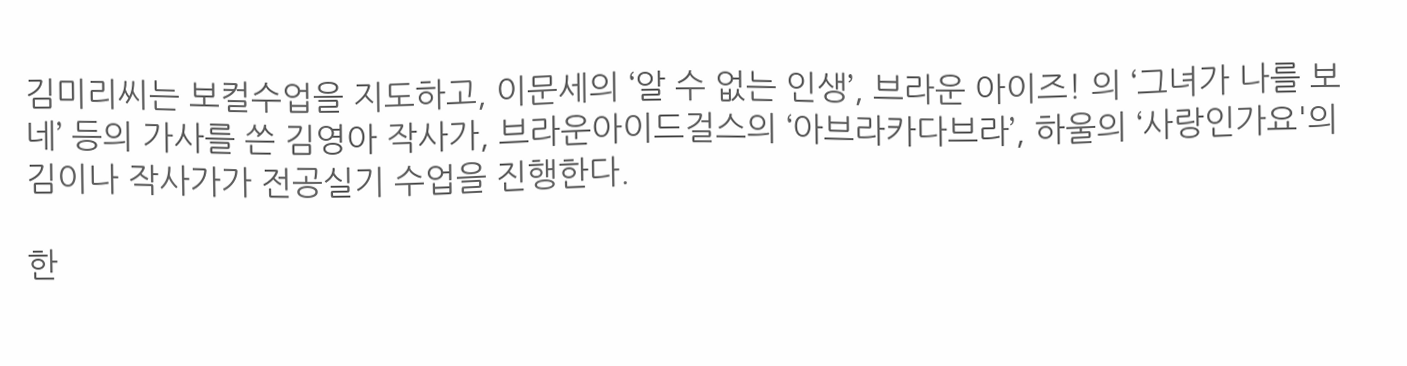김미리씨는 보컬수업을 지도하고, 이문세의 ‘알 수 없는 인생’, 브라운 아이즈! 의 ‘그녀가 나를 보네’ 등의 가사를 쓴 김영아 작사가, 브라운아이드걸스의 ‘아브라카다브라’, 하울의 ‘사랑인가요'의 김이나 작사가가 전공실기 수업을 진행한다.

한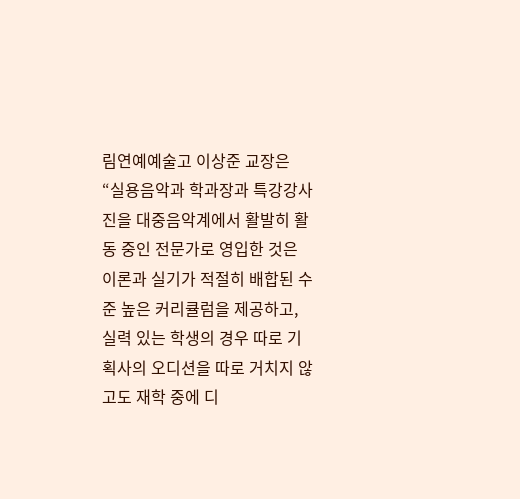림연예예술고 이상준 교장은 “실용음악과 학과장과 특강강사진을 대중음악계에서 활발히 활동 중인 전문가로 영입한 것은 이론과 실기가 적절히 배합된 수준 높은 커리큘럼을 제공하고, 실력 있는 학생의 경우 따로 기획사의 오디션을 따로 거치지 않고도 재학 중에 디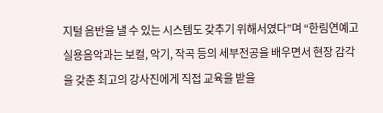지털 음반을 낼 수 있는 시스템도 갖추기 위해서였다”며 “한림연예고 실용음악과는 보컬, 악기, 작곡 등의 세부전공을 배우면서 현장 감각을 갖춘 최고의 강사진에게 직접 교육을 받을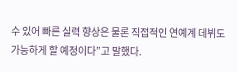수 있어 빠른 실력 향상은 물론 직접적인 연예계 데뷔도 가능하게 할 예정이다”고 말했다.